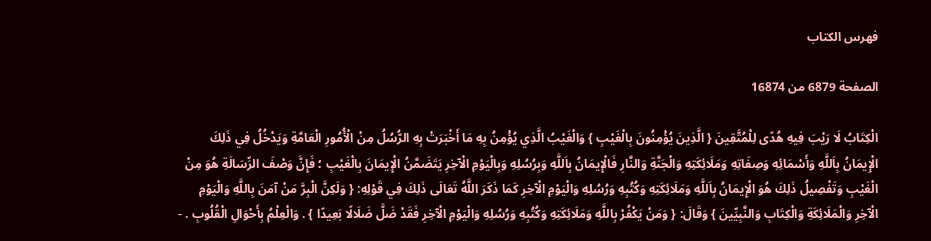فهرس الكتاب

الصفحة 6879 من 16874

الْكِتَابُ لَا رَيْبَ فِيهِ هُدًى لِلْمُتَّقِينَ { الَّذِينَ يُؤْمِنُونَ بِالْغَيْبِ } وَالْغَيْبُ الَّذِي يُؤْمِنُ بِهِ مَا أَخْبَرَتْ بِهِ الرُّسُلُ مِنْ الْأُمُورِ الْعَامَّةِ وَيَدْخُلُ فِي ذَلِكَ الْإِيمَانُ بِاَللَّهِ وَأَسْمَائِهِ وَصِفَاتِهِ وَمَلَائِكَتِهِ وَالْجَنَّةِ وَالنَّارِ فَالْإِيمَانُ بِاَللَّهِ وَبِرُسُلِهِ وَبِالْيَوْمِ الْآخِرِ يَتَضَمَّنُ الْإِيمَانَ بِالْغَيْبِ ؛ فَإِنَّ وَصْفَ الرِّسَالَةِ هُوَ مِنْ الْغَيْبِ وَتَفْصِيلُ ذَلِكَ هُوَ الْإِيمَانُ بِاَللَّهِ وَمَلَائِكَتِهِ وَكُتُبِهِ وَرُسُلِهِ وَالْيَوْمِ الْآخِرِ كَمَا ذَكَرَ اللَّهُ تَعَالَى ذَلِكَ فِي قَوْلِهِ: { وَلَكِنَّ الْبِرَّ مَنْ آمَنَ بِاللَّهِ وَالْيَوْمِ الْآخِرِ وَالْمَلَائِكَةِ وَالْكِتَابِ وَالنَّبِيِّينَ } وَقَالَ: { وَمَنْ يَكْفُرْ بِاللَّهِ وَمَلَائِكَتِهِ وَكُتُبِهِ وَرُسُلِهِ وَالْيَوْمِ الْآخِرِ فَقَدْ ضَلَّ ضَلَالًا بَعِيدًا } . وَالْعِلْمُ بِأَحْوَالِ الْقُلُوبِ . -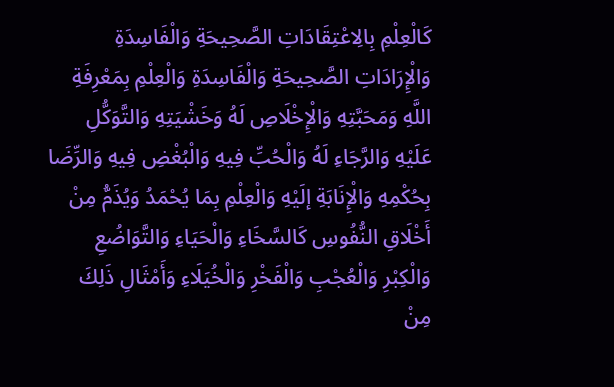كَالْعِلْمِ بِالِاعْتِقَادَاتِ الصَّحِيحَةِ وَالْفَاسِدَةِ وَالْإِرَادَاتِ الصَّحِيحَةِ وَالْفَاسِدَةِ وَالْعِلْمِ بِمَعْرِفَةِ اللَّهِ وَمَحَبَّتِهِ وَالْإِخْلَاصِ لَهُ وَخَشْيَتِهِ وَالتَّوَكُّلِ عَلَيْهِ وَالرَّجَاءِ لَهُ وَالْحُبِّ فِيهِ وَالْبُغْضِ فِيهِ وَالرِّضَا بِحُكْمِهِ وَالْإِنَابَةِ إلَيْهِ وَالْعِلْمِ بِمَا يُحْمَدُ وَيُذَمُّ مِنْ أَخْلَاقِ النُّفُوسِ كَالسَّخَاءِ وَالْحَيَاءِ وَالتَّوَاضُعِ وَالْكِبْرِ وَالْعُجْبِ وَالْفَخْرِ وَالْخُيَلَاءِ وَأَمْثَالِ ذَلِكَ مِنْ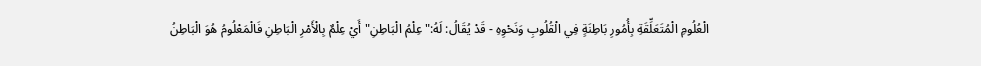الْعُلُومِ الْمُتَعَلِّقَةِ بِأُمُورِ بَاطِنَةٍ فِي الْقُلُوبِ وَنَحْوِهِ - قَدْ يُقَالُ: لَهُ:"عِلْمُ الْبَاطِنِ"أَيْ عِلْمٌ بِالْأَمْرِ الْبَاطِنِ فَالْمَعْلُومُ هُوَ الْبَاطِنُ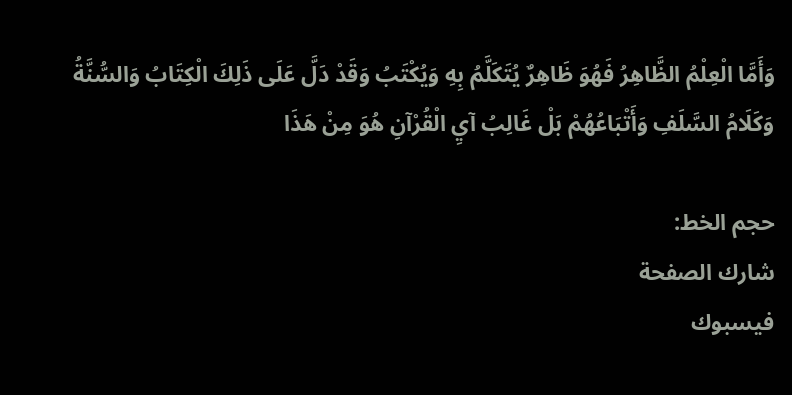وَأَمَّا الْعِلْمُ الظَّاهِرُ فَهُوَ ظَاهِرٌ يُتَكَلَّمُ بِهِ وَيُكْتَبُ وَقَدْ دَلَّ عَلَى ذَلِكَ الْكِتَابُ وَالسُّنَّةُ وَكَلَامُ السَّلَفِ وَأَتْبَاعُهُمْ بَلْ غَالِبُ آيِ الْقُرْآنِ هُوَ مِنْ هَذَا

حجم الخط:
شارك الصفحة
فيسبوك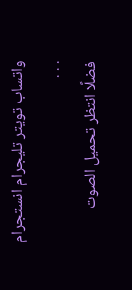واتساب تويتر تليجرام انستجرام
. . .
فضلًا انتظر تحميل الصوت